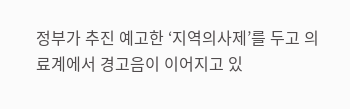정부가 추진 예고한 ‘지역의사제’를 두고 의료계에서 경고음이 이어지고 있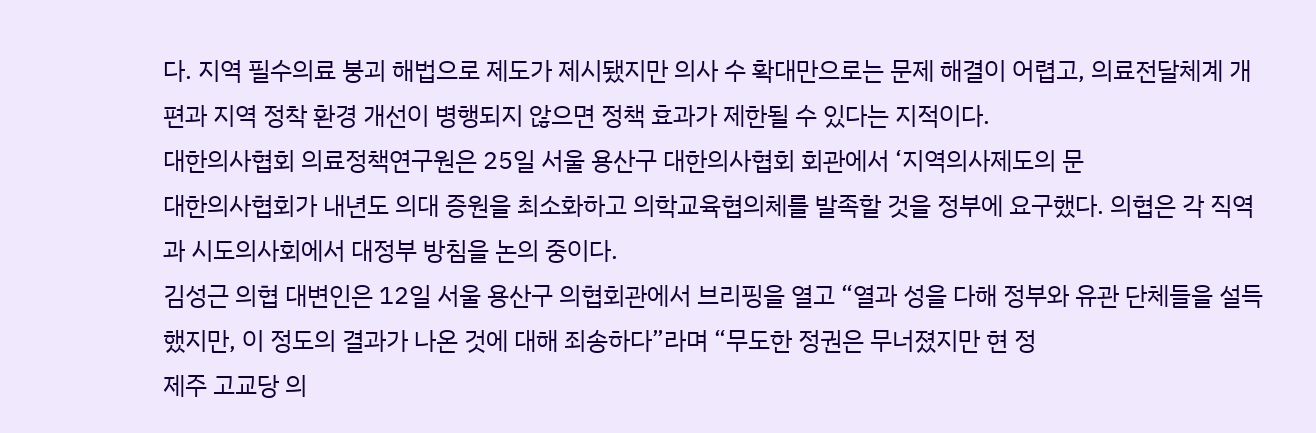다. 지역 필수의료 붕괴 해법으로 제도가 제시됐지만 의사 수 확대만으로는 문제 해결이 어렵고, 의료전달체계 개편과 지역 정착 환경 개선이 병행되지 않으면 정책 효과가 제한될 수 있다는 지적이다.
대한의사협회 의료정책연구원은 25일 서울 용산구 대한의사협회 회관에서 ‘지역의사제도의 문
대한의사협회가 내년도 의대 증원을 최소화하고 의학교육협의체를 발족할 것을 정부에 요구했다. 의협은 각 직역과 시도의사회에서 대정부 방침을 논의 중이다.
김성근 의협 대변인은 12일 서울 용산구 의협회관에서 브리핑을 열고 “열과 성을 다해 정부와 유관 단체들을 설득했지만, 이 정도의 결과가 나온 것에 대해 죄송하다”라며 “무도한 정권은 무너졌지만 현 정
제주 고교당 의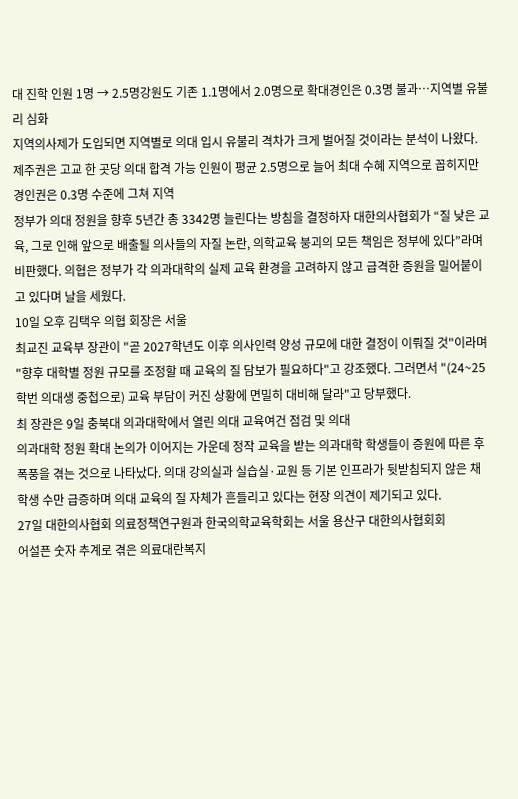대 진학 인원 1명 → 2.5명강원도 기존 1.1명에서 2.0명으로 확대경인은 0.3명 불과…지역별 유불리 심화
지역의사제가 도입되면 지역별로 의대 입시 유불리 격차가 크게 벌어질 것이라는 분석이 나왔다. 제주권은 고교 한 곳당 의대 합격 가능 인원이 평균 2.5명으로 늘어 최대 수혜 지역으로 꼽히지만 경인권은 0.3명 수준에 그쳐 지역
정부가 의대 정원을 향후 5년간 총 3342명 늘린다는 방침을 결정하자 대한의사협회가 “질 낮은 교육, 그로 인해 앞으로 배출될 의사들의 자질 논란, 의학교육 붕괴의 모든 책임은 정부에 있다”라며 비판했다. 의협은 정부가 각 의과대학의 실제 교육 환경을 고려하지 않고 급격한 증원을 밀어붙이고 있다며 날을 세웠다.
10일 오후 김택우 의협 회장은 서울
최교진 교육부 장관이 "곧 2027학년도 이후 의사인력 양성 규모에 대한 결정이 이뤄질 것"이라며 "향후 대학별 정원 규모를 조정할 때 교육의 질 담보가 필요하다"고 강조했다. 그러면서 "(24~25학번 의대생 중첩으로) 교육 부담이 커진 상황에 면밀히 대비해 달라"고 당부했다.
최 장관은 9일 충북대 의과대학에서 열린 의대 교육여건 점검 및 의대
의과대학 정원 확대 논의가 이어지는 가운데 정작 교육을 받는 의과대학 학생들이 증원에 따른 후폭풍을 겪는 것으로 나타났다. 의대 강의실과 실습실·교원 등 기본 인프라가 뒷받침되지 않은 채 학생 수만 급증하며 의대 교육의 질 자체가 흔들리고 있다는 현장 의견이 제기되고 있다.
27일 대한의사협회 의료정책연구원과 한국의학교육학회는 서울 용산구 대한의사협회회
어설픈 숫자 추계로 겪은 의료대란복지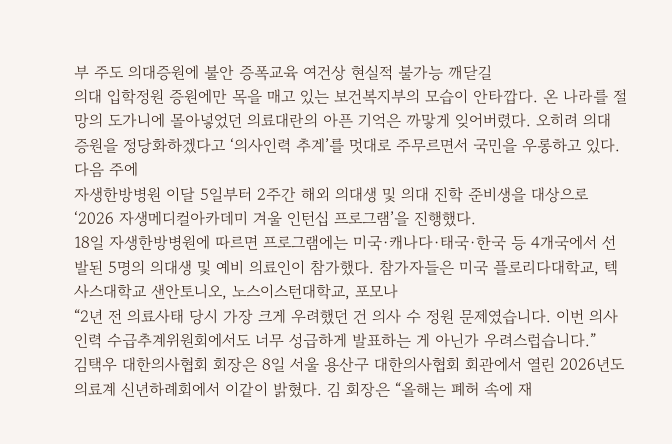부 주도 의대증원에 불안 증폭교육 여건상 현실적 불가능 깨닫길
의대 입학정원 증원에만 목을 매고 있는 보건복지부의 모습이 안타깝다. 온 나라를 절망의 도가니에 몰아넣었던 의료대란의 아픈 기억은 까맣게 잊어버렸다. 오히려 의대 증원을 정당화하겠다고 ‘의사인력 추계’를 멋대로 주무르면서 국민을 우롱하고 있다. 다음 주에
자생한방병원 이달 5일부터 2주간 해외 의대생 및 의대 진학 준비생을 대상으로 ‘2026 자생메디컬아카데미 겨울 인턴십 프로그램’을 진행했다.
18일 자생한방병원에 따르면 프로그램에는 미국·캐나다·태국·한국 등 4개국에서 선발된 5명의 의대생 및 예비 의료인이 참가했다. 참가자들은 미국 플로리다대학교, 텍사스대학교 샌안토니오, 노스이스턴대학교, 포모나
“2년 전 의료사태 당시 가장 크게 우려했던 건 의사 수 정원 문제였습니다. 이번 의사인력 수급추계위원회에서도 너무 성급하게 발표하는 게 아닌가 우려스럽습니다.”
김택우 대한의사협회 회장은 8일 서울 용산구 대한의사협회 회관에서 열린 2026년도 의료계 신년하례회에서 이같이 밝혔다. 김 회장은 “올해는 폐허 속에 재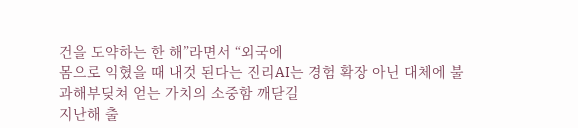건을 도약하는 한 해”라면서 “외국에
몸으로 익혔을 때 내것 된다는 진리AI는 경험 확장 아닌 대체에 불과해부딪쳐 얻는 가치의 소중함 깨닫길
지난해 출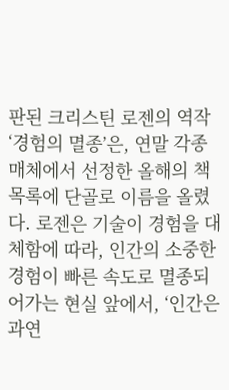판된 크리스틴 로젠의 역작 ‘경험의 멸종’은, 연말 각종 매체에서 선정한 올해의 책 목록에 단골로 이름을 올렸다. 로젠은 기술이 경험을 대체함에 따라, 인간의 소중한 경험이 빠른 속도로 멸종되어가는 현실 앞에서, ‘인간은 과연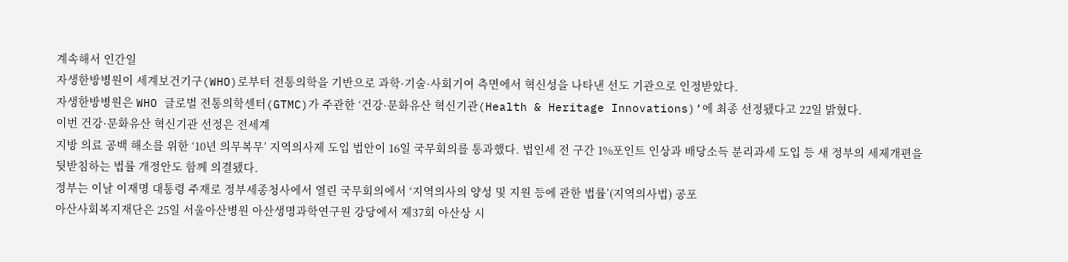계속해서 인간일
자생한방병원이 세계보건기구(WHO)로부터 전통의학을 기반으로 과학·기술·사회기여 측면에서 혁신성을 나타낸 선도 기관으로 인정받았다.
자생한방병원은 WHO 글로벌 전통의학센터(GTMC)가 주관한 ‘건강·문화유산 혁신기관(Health & Heritage Innovations)’에 최종 선정됐다고 22일 밝혔다.
이번 건강·문화유산 혁신기관 선정은 전세계
지방 의료 공백 해소를 위한 ‘10년 의무복무’ 지역의사제 도입 법안이 16일 국무회의를 통과했다. 법인세 전 구간 1%포인트 인상과 배당소득 분리과세 도입 등 새 정부의 세제개편을 뒷받침하는 법률 개정안도 함께 의결됐다.
정부는 이날 이재명 대통령 주재로 정부세종청사에서 열린 국무회의에서 ‘지역의사의 양성 및 지원 등에 관한 법률’(지역의사법) 공포
아산사회복지재단은 25일 서울아산병원 아산생명과학연구원 강당에서 제37회 아산상 시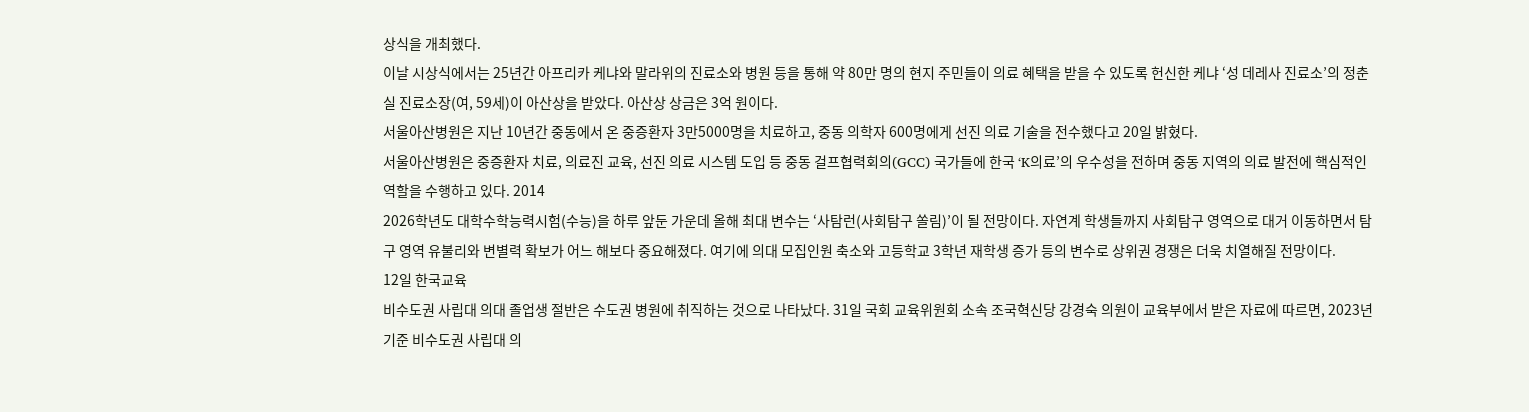상식을 개최했다.
이날 시상식에서는 25년간 아프리카 케냐와 말라위의 진료소와 병원 등을 통해 약 80만 명의 현지 주민들이 의료 혜택을 받을 수 있도록 헌신한 케냐 ‘성 데레사 진료소’의 정춘실 진료소장(여, 59세)이 아산상을 받았다. 아산상 상금은 3억 원이다.
서울아산병원은 지난 10년간 중동에서 온 중증환자 3만5000명을 치료하고, 중동 의학자 600명에게 선진 의료 기술을 전수했다고 20일 밝혔다.
서울아산병원은 중증환자 치료, 의료진 교육, 선진 의료 시스템 도입 등 중동 걸프협력회의(GCC) 국가들에 한국 ‘K의료’의 우수성을 전하며 중동 지역의 의료 발전에 핵심적인 역할을 수행하고 있다. 2014
2026학년도 대학수학능력시험(수능)을 하루 앞둔 가운데 올해 최대 변수는 ‘사탐런(사회탐구 쏠림)’이 될 전망이다. 자연계 학생들까지 사회탐구 영역으로 대거 이동하면서 탐구 영역 유불리와 변별력 확보가 어느 해보다 중요해졌다. 여기에 의대 모집인원 축소와 고등학교 3학년 재학생 증가 등의 변수로 상위권 경쟁은 더욱 치열해질 전망이다.
12일 한국교육
비수도권 사립대 의대 졸업생 절반은 수도권 병원에 취직하는 것으로 나타났다. 31일 국회 교육위원회 소속 조국혁신당 강경숙 의원이 교육부에서 받은 자료에 따르면, 2023년 기준 비수도권 사립대 의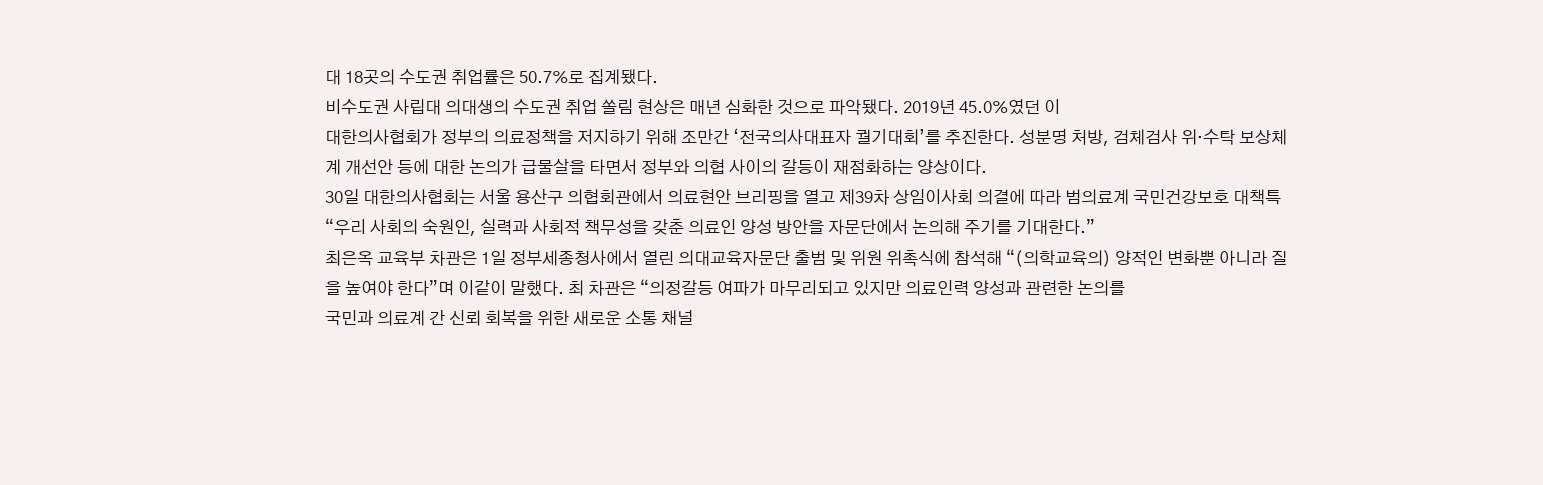대 18곳의 수도권 취업률은 50.7%로 집계됐다.
비수도권 사립대 의대생의 수도권 취업 쏠림 현상은 매년 심화한 것으로 파악됐다. 2019년 45.0%였던 이
대한의사협회가 정부의 의료정책을 저지하기 위해 조만간 ‘전국의사대표자 궐기대회’를 추진한다. 성분명 처방, 검체검사 위·수탁 보상체계 개선안 등에 대한 논의가 급물살을 타면서 정부와 의협 사이의 갈등이 재점화하는 양상이다.
30일 대한의사협회는 서울 용산구 의협회관에서 의료현안 브리핑을 열고 제39차 상임이사회 의결에 따라 범의료계 국민건강보호 대책특
“우리 사회의 숙원인, 실력과 사회적 책무성을 갖춘 의료인 양성 방안을 자문단에서 논의해 주기를 기대한다.”
최은옥 교육부 차관은 1일 정부세종청사에서 열린 의대교육자문단 출범 및 위원 위촉식에 참석해 “(의학교육의) 양적인 변화뿐 아니라 질을 높여야 한다”며 이같이 말했다. 최 차관은 “의정갈등 여파가 마무리되고 있지만 의료인력 양성과 관련한 논의를
국민과 의료계 간 신뢰 회복을 위한 새로운 소통 채널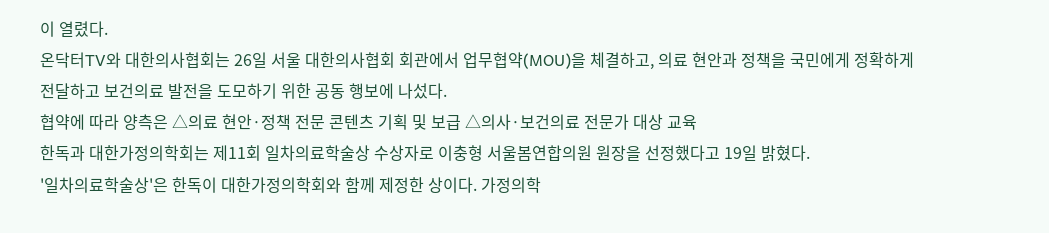이 열렸다.
온닥터TV와 대한의사협회는 26일 서울 대한의사협회 회관에서 업무협약(MOU)을 체결하고, 의료 현안과 정책을 국민에게 정확하게 전달하고 보건의료 발전을 도모하기 위한 공동 행보에 나섰다.
협약에 따라 양측은 △의료 현안·정책 전문 콘텐츠 기획 및 보급 △의사·보건의료 전문가 대상 교육
한독과 대한가정의학회는 제11회 일차의료학술상 수상자로 이충형 서울봄연합의원 원장을 선정했다고 19일 밝혔다.
'일차의료학술상'은 한독이 대한가정의학회와 함께 제정한 상이다. 가정의학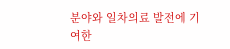분야와 일차의료 발전에 기여한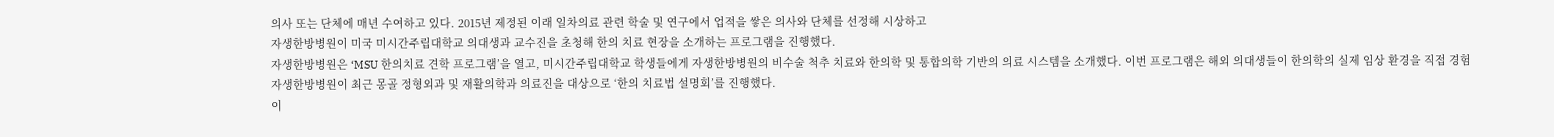의사 또는 단체에 매년 수여하고 있다. 2015년 제정된 이래 일차의료 관련 학술 및 연구에서 업적을 쌓은 의사와 단체를 선정해 시상하고
자생한방병원이 미국 미시간주립대학교 의대생과 교수진을 초청해 한의 치료 현장을 소개하는 프로그램을 진행했다.
자생한방병원은 ‘MSU 한의치료 견학 프로그램’을 열고, 미시간주립대학교 학생들에게 자생한방병원의 비수술 척추 치료와 한의학 및 통합의학 기반의 의료 시스템을 소개했다. 이번 프로그램은 해외 의대생들이 한의학의 실제 임상 환경을 직접 경험
자생한방병원이 최근 몽골 정형외과 및 재활의학과 의료진을 대상으로 ‘한의 치료법 설명회’를 진행했다.
이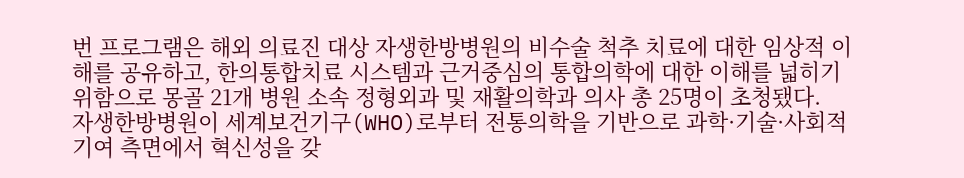번 프로그램은 해외 의료진 대상 자생한방병원의 비수술 척추 치료에 대한 임상적 이해를 공유하고, 한의통합치료 시스템과 근거중심의 통합의학에 대한 이해를 넓히기 위함으로 몽골 21개 병원 소속 정형외과 및 재활의학과 의사 총 25명이 초청됐다.
자생한방병원이 세계보건기구(WHO)로부터 전통의학을 기반으로 과학·기술·사회적 기여 측면에서 혁신성을 갖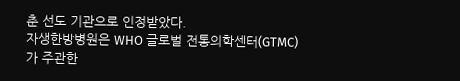춘 선도 기관으로 인정받았다.
자생한방병원은 WHO 글로벌 전통의학센터(GTMC)가 주관한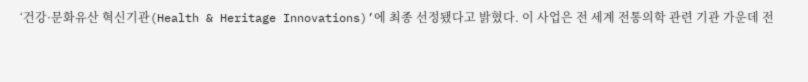‘건강·문화유산 혁신기관(Health & Heritage Innovations)’에 최종 선정됐다고 밝혔다. 이 사업은 전 세계 전통의학 관련 기관 가운데 전